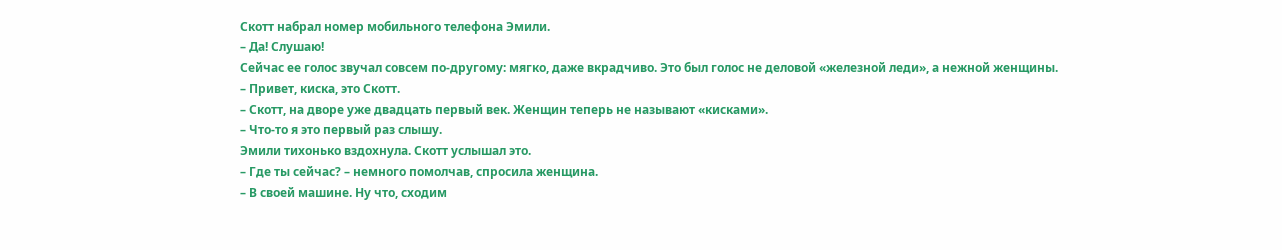Скотт набрал номер мобильного телефона Эмили.
– Да! Слушаю!
Сейчас ее голос звучал совсем по-другому: мягко, даже вкрадчиво. Это был голос не деловой «железной леди», а нежной женщины.
– Привет, киска, это Скотт.
– Скотт, на дворе уже двадцать первый век. Женщин теперь не называют «кисками».
– Что-то я это первый раз слышу.
Эмили тихонько вздохнула. Скотт услышал это.
– Где ты сейчас? – немного помолчав, спросила женщина.
– В своей машине. Ну что, сходим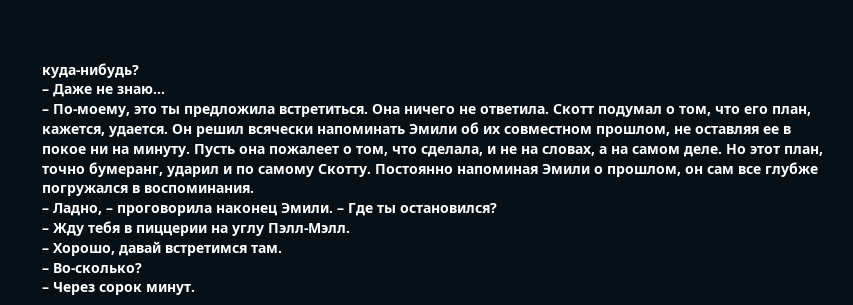куда-нибудь?
– Даже не знаю…
– По-моему, это ты предложила встретиться. Она ничего не ответила. Скотт подумал о том, что его план, кажется, удается. Он решил всячески напоминать Эмили об их совместном прошлом, не оставляя ее в покое ни на минуту. Пусть она пожалеет о том, что сделала, и не на словах, а на самом деле. Но этот план, точно бумеранг, ударил и по самому Скотту. Постоянно напоминая Эмили о прошлом, он сам все глубже погружался в воспоминания.
– Ладно, – проговорила наконец Эмили. – Где ты остановился?
– Жду тебя в пиццерии на углу Пэлл-Мэлл.
– Хорошо, давай встретимся там.
– Во-сколько?
– Через сорок минут.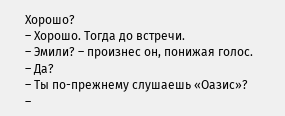Хорошо?
– Хорошо. Тогда до встречи.
– Эмили? – произнес он, понижая голос.
– Да?
– Ты по-прежнему слушаешь «Оазис»?
–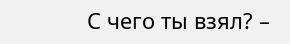С чего ты взял? –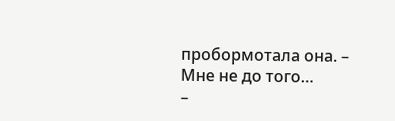пробормотала она. – Мне не до того…
–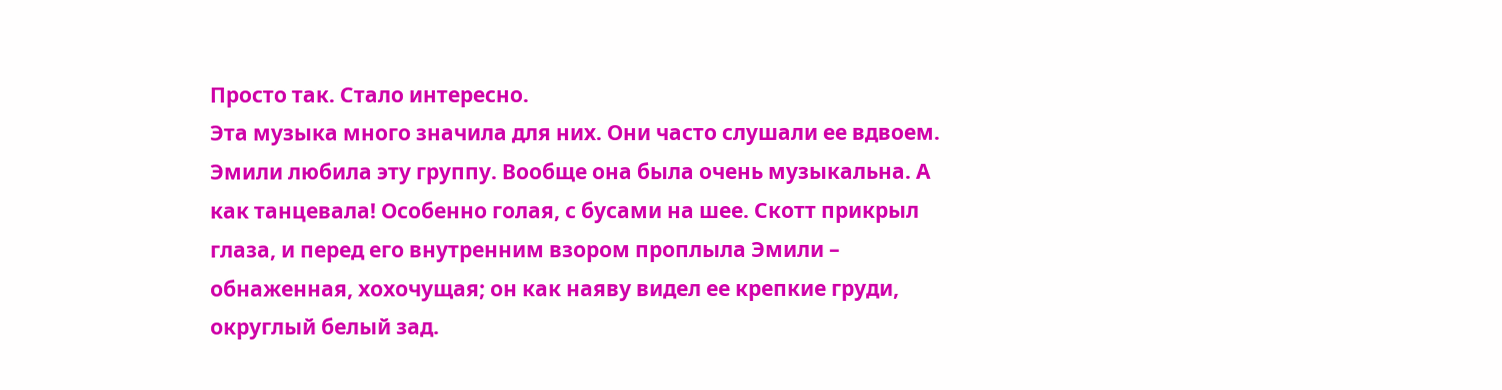Просто так. Стало интересно.
Эта музыка много значила для них. Они часто слушали ее вдвоем. Эмили любила эту группу. Вообще она была очень музыкальна. А как танцевала! Особенно голая, с бусами на шее. Скотт прикрыл глаза, и перед его внутренним взором проплыла Эмили – обнаженная, хохочущая; он как наяву видел ее крепкие груди, округлый белый зад.